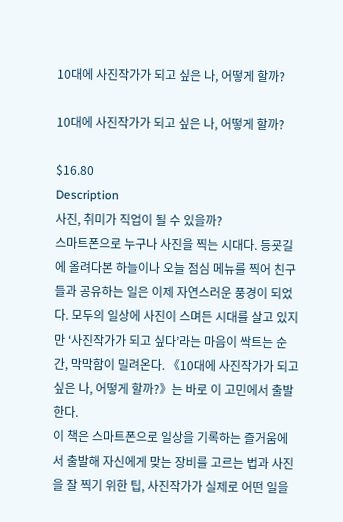10대에 사진작가가 되고 싶은 나, 어떻게 할까?

10대에 사진작가가 되고 싶은 나, 어떻게 할까?

$16.80
Description
사진, 취미가 직업이 될 수 있을까?
스마트폰으로 누구나 사진을 찍는 시대다. 등굣길에 올려다본 하늘이나 오늘 점심 메뉴를 찍어 친구들과 공유하는 일은 이제 자연스러운 풍경이 되었다. 모두의 일상에 사진이 스며든 시대를 살고 있지만 ‘사진작가가 되고 싶다’라는 마음이 싹트는 순간, 막막함이 밀려온다. 《10대에 사진작가가 되고 싶은 나, 어떻게 할까?》는 바로 이 고민에서 출발한다.
이 책은 스마트폰으로 일상을 기록하는 즐거움에서 출발해 자신에게 맞는 장비를 고르는 법과 사진을 잘 찍기 위한 팁, 사진작가가 실제로 어떤 일을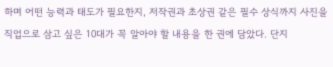하며 어떤 능력과 태도가 필요한지, 저작권과 초상권 같은 필수 상식까지 사진을 직업으로 삼고 싶은 10대가 꼭 알아야 할 내용을 한 권에 담았다. 단지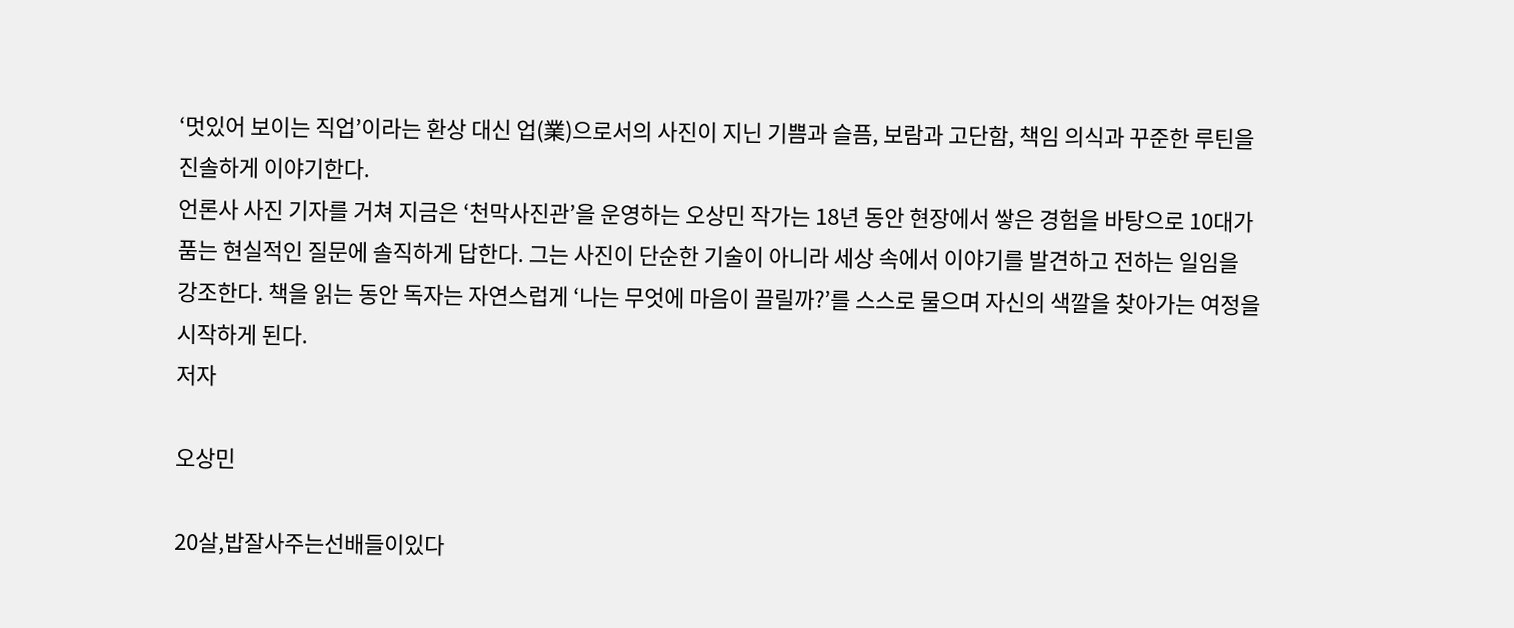‘멋있어 보이는 직업’이라는 환상 대신 업(業)으로서의 사진이 지닌 기쁨과 슬픔, 보람과 고단함, 책임 의식과 꾸준한 루틴을 진솔하게 이야기한다.
언론사 사진 기자를 거쳐 지금은 ‘천막사진관’을 운영하는 오상민 작가는 18년 동안 현장에서 쌓은 경험을 바탕으로 10대가 품는 현실적인 질문에 솔직하게 답한다. 그는 사진이 단순한 기술이 아니라 세상 속에서 이야기를 발견하고 전하는 일임을 강조한다. 책을 읽는 동안 독자는 자연스럽게 ‘나는 무엇에 마음이 끌릴까?’를 스스로 물으며 자신의 색깔을 찾아가는 여정을 시작하게 된다.
저자

오상민

20살,밥잘사주는선배들이있다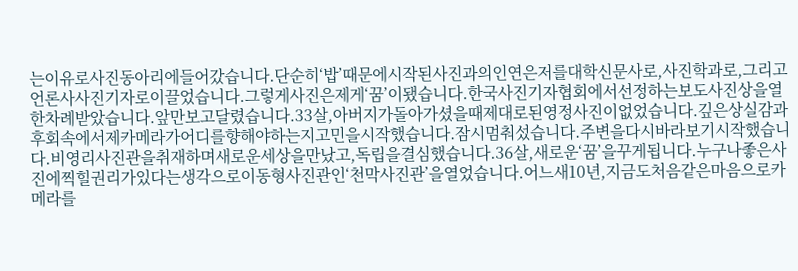는이유로사진동아리에들어갔습니다.단순히‘밥’때문에시작된사진과의인연은저를대학신문사로,사진학과로,그리고언론사사진기자로이끌었습니다.그렇게사진은제게‘꿈’이됐습니다.한국사진기자협회에서선정하는보도사진상을열한차례받았습니다.앞만보고달렸습니다.33살,아버지가돌아가셨을때제대로된영정사진이없었습니다.깊은상실감과후회속에서제카메라가어디를향해야하는지고민을시작했습니다.잠시멈춰섰습니다.주변을다시바라보기시작했습니다.비영리사진관을취재하며새로운세상을만났고,독립을결심했습니다.36살,새로운‘꿈’을꾸게됩니다.누구나좋은사진에찍힐권리가있다는생각으로이동형사진관인‘천막사진관’을열었습니다.어느새10년,지금도처음같은마음으로카메라를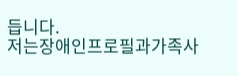듭니다.
저는장애인프로필과가족사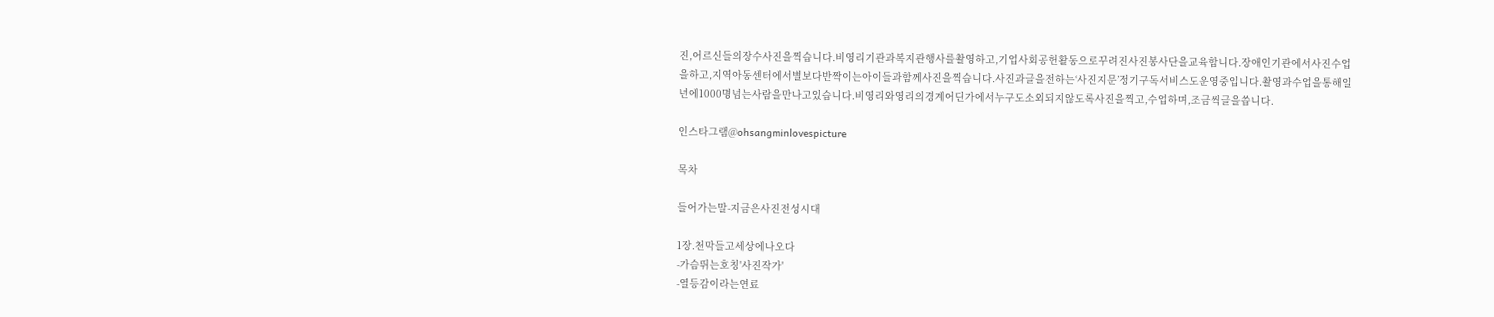진,어르신들의장수사진을찍습니다.비영리기관과복지관행사를촬영하고,기업사회공헌활동으로꾸려진사진봉사단을교육합니다.장애인기관에서사진수업을하고,지역아동센터에서별보다반짝이는아이들과함께사진을찍습니다.사진과글을전하는‘사진지문’정기구독서비스도운영중입니다.촬영과수업을통해일년에1000명넘는사람을만나고있습니다.비영리와영리의경계어딘가에서누구도소외되지않도록사진을찍고,수업하며,조금씩글을씁니다.

인스타그램@ohsangminlovespicture

목차

들어가는말-지금은사진전성시대

1장.천막들고세상에나오다
-가슴뛰는호칭'사진작가'
-열등감이라는연료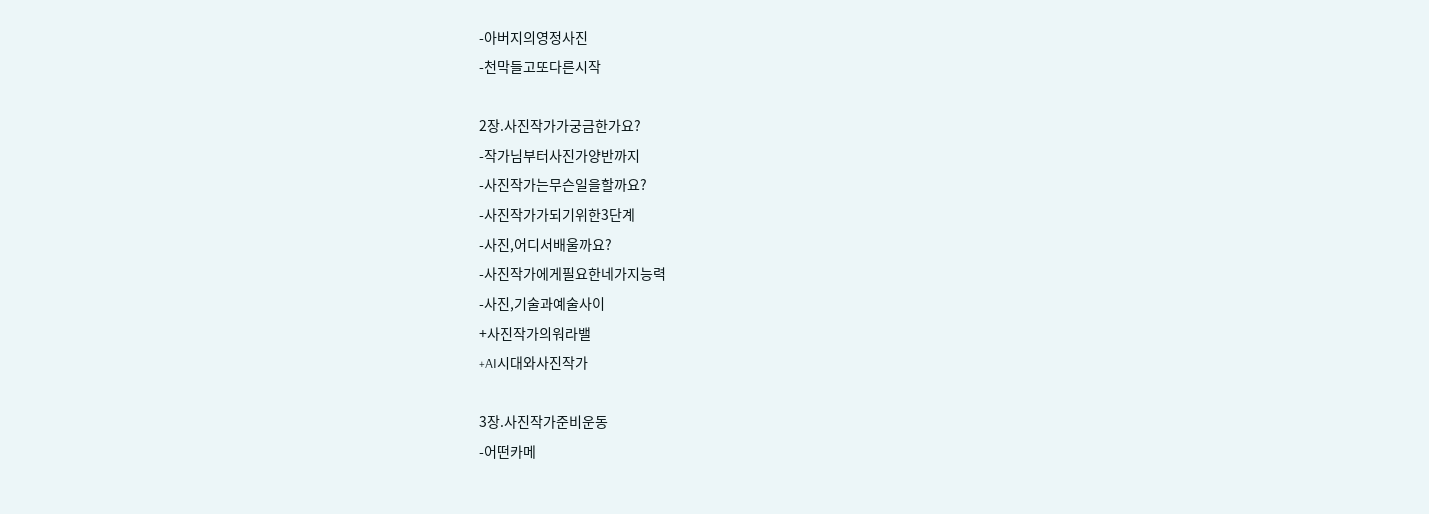-아버지의영정사진
-천막들고또다른시작

2장.사진작가가궁금한가요?
-작가님부터사진가양반까지
-사진작가는무슨일을할까요?
-사진작가가되기위한3단계
-사진,어디서배울까요?
-사진작가에게필요한네가지능력
-사진,기술과예술사이
+사진작가의워라밸
+AI시대와사진작가

3장.사진작가준비운동
-어떤카메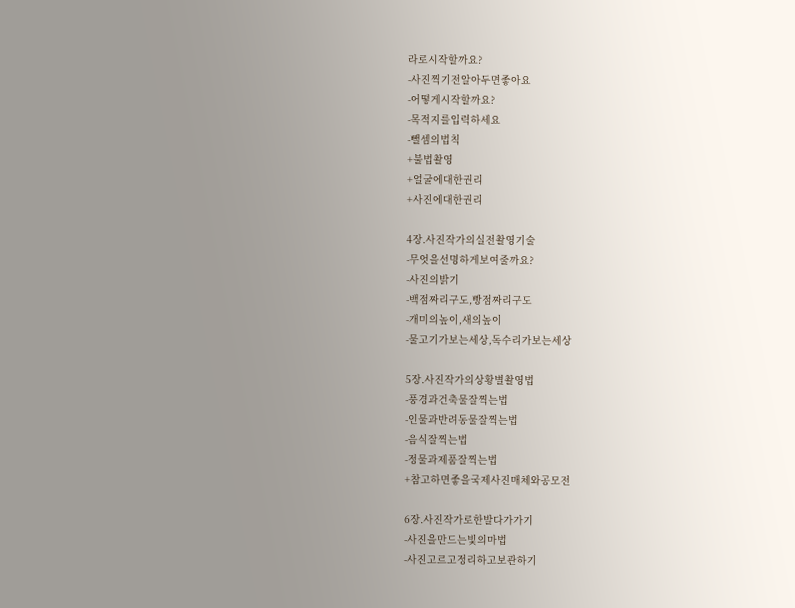라로시작할까요?
-사진찍기전알아두면좋아요
-어떻게시작할까요?
-목적지를입력하세요
-뺄셈의법칙
+불법촬영
+얼굴에대한권리
+사진에대한권리

4장.사진작가의실전촬영기술
-무엇을선명하게보여줄까요?
-사진의밝기
-백점짜리구도,빵점짜리구도
-개미의높이,새의높이
-물고기가보는세상,독수리가보는세상

5장.사진작가의상황별촬영법
-풍경과건축물잘찍는법
-인물과반려동물잘찍는법
-음식잘찍는법
-정물과제품잘찍는법
+참고하면좋을국제사진매체와공모전

6장.사진작가로한발다가가기
-사진을만드는빛의마법
-사진고르고정리하고보관하기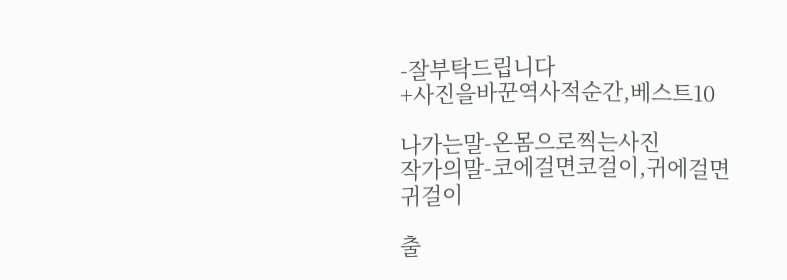-잘부탁드립니다
+사진을바꾼역사적순간,베스트10

나가는말-온몸으로찍는사진
작가의말-코에걸면코걸이,귀에걸면귀걸이

출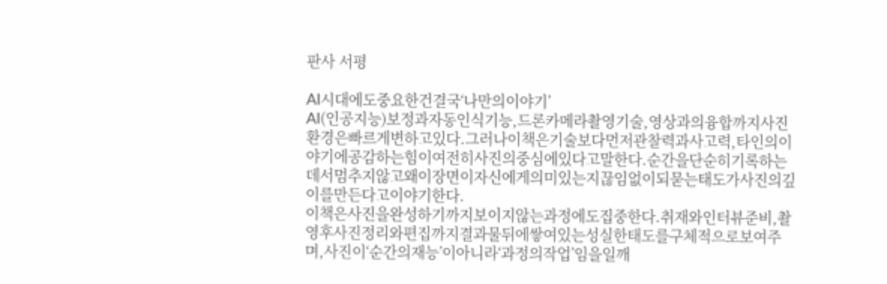판사 서평

AI시대에도중요한건결국‘나만의이야기’
AI(인공지능)보정과자동인식기능,드론카메라촬영기술,영상과의융합까지사진환경은빠르게변하고있다.그러나이책은기술보다먼저관찰력과사고력,타인의이야기에공감하는힘이여전히사진의중심에있다고말한다.순간을단순히기록하는데서멈추지않고왜이장면이자신에게의미있는지끊임없이되묻는태도가사진의깊이를만든다고이야기한다.
이책은사진을완성하기까지보이지않는과정에도집중한다.취재와인터뷰준비,촬영후사진정리와편집까지결과물뒤에쌓여있는성실한태도를구체적으로보여주며,사진이‘순간의재능’이아니라‘과정의작업’임을일깨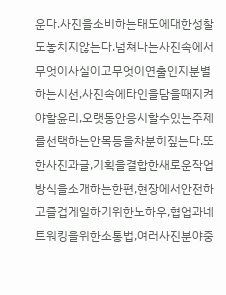운다.사진을소비하는태도에대한성찰도놓치지않는다.넘쳐나는사진속에서무엇이사실이고무엇이연출인지분별하는시선,사진속에타인을담을때지켜야할윤리,오랫동안응시할수있는주제를선택하는안목등을차분히짚는다.또한사진과글,기획을결합한새로운작업방식을소개하는한편,현장에서안전하고즐겁게일하기위한노하우,협업과네트워킹을위한소통법,여러사진분야중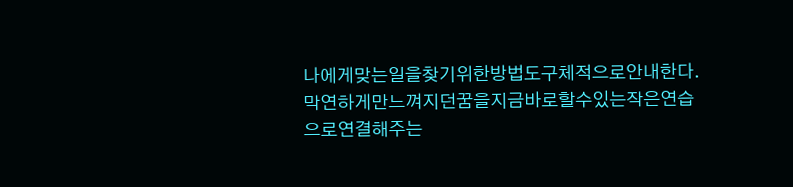나에게맞는일을찾기위한방법도구체적으로안내한다.
막연하게만느껴지던꿈을지금바로할수있는작은연습으로연결해주는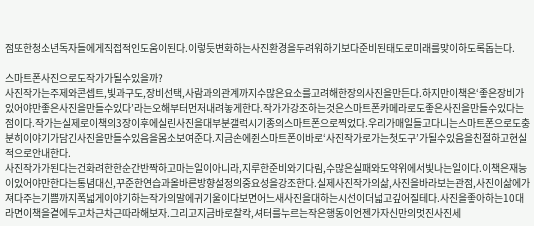점또한청소년독자들에게직접적인도움이된다.이렇듯변화하는사진환경을두려워하기보다준비된태도로미래를맞이하도록돕는다.

스마트폰사진으로도작가가될수있을까?
사진작가는주제와콘셉트,빛과구도,장비선택,사람과의관계까지수많은요소를고려해한장의사진을만든다.하지만이책은‘좋은장비가있어야만좋은사진을만들수있다’라는오해부터먼저내려놓게한다.작가가강조하는것은스마트폰카메라로도좋은사진을만들수있다는점이다.작가는실제로이책의3장이후에실린사진을대부분갤럭시기종의스마트폰으로찍었다.우리가매일들고다니는스마트폰으로도충분히이야기가담긴사진을만들수있음을몸소보여준다.지금손에쥔스마트폰이바로‘사진작가로가는첫도구’가될수있음을친절하고현실적으로안내한다.
사진작가가된다는건화려한한순간반짝하고마는일이아니라,지루한준비와기다림,수많은실패와도약위에서빛나는일이다.이책은재능이있어야만한다는통념대신,꾸준한연습과올바른방향설정의중요성을강조한다.실제사진작가의삶,사진을바라보는관점,사진이삶에가져다주는기쁨까지폭넓게이야기하는작가의말에귀기울이다보면어느새사진을대하는시선이더넓고깊어질테다.사진을좋아하는10대라면이책을곁에두고차근차근따라해보자.그리고지금바로찰칵,셔터를누르는작은행동이언젠가자신만의멋진사진세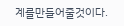계를만들어줄것이다.